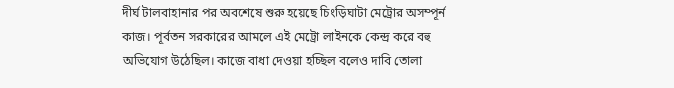দীর্ঘ টালবাহানার পর অবশেষে শুরু হয়েছে চিংড়িঘাটা মেট্রোর অসম্পূর্ন কাজ। পূর্বতন সরকারের আমলে এই মেট্রো লাইনকে কেন্দ্র করে বহু অভিযোগ উঠেছিল। কাজে বাধা দেওয়া হচ্ছিল বলেও দাবি তোলা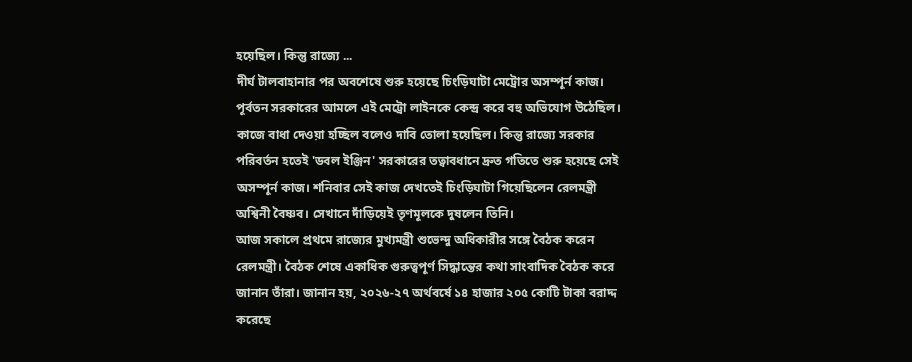হয়েছিল। কিন্তু রাজ্যে ...
দীর্ঘ টালবাহানার পর অবশেষে শুরু হয়েছে চিংড়িঘাটা মেট্রোর অসম্পূর্ন কাজ। পূর্বতন সরকারের আমলে এই মেট্রো লাইনকে কেন্দ্র করে বহু অভিযোগ উঠেছিল। কাজে বাধা দেওয়া হচ্ছিল বলেও দাবি তোলা হয়েছিল। কিন্তু রাজ্যে সরকার পরিবর্তন হতেই 'ডবল ইঞ্জিন' সরকারের তত্বাবধানে দ্রুত গতিতে শুরু হয়েছে সেই অসম্পূর্ন কাজ। শনিবার সেই কাজ দেখতেই চিংড়িঘাটা গিয়েছিলেন রেলমন্ত্রী অশ্বিনী বৈষ্ণব। সেখানে দাঁড়িয়েই তৃণমূলকে দুষলেন তিনি।
আজ সকালে প্রথমে রাজ্যের মুখ্যমন্ত্রী শুভেন্দু অধিকারীর সঙ্গে বৈঠক করেন রেলমন্ত্রী। বৈঠক শেষে একাধিক গুরুত্বপূর্ণ সিদ্ধান্তের কথা সাংবাদিক বৈঠক করে জানান তাঁরা। জানান হয়, ২০২৬-২৭ অর্থবর্ষে ১৪ হাজার ২০৫ কোটি টাকা বরাদ্দ করেছে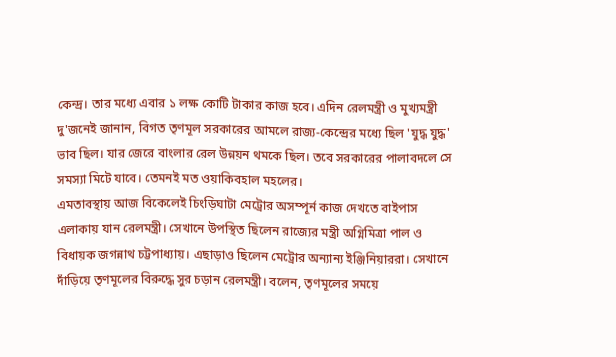কেন্দ্র। তার মধ্যে এবার ১ লক্ষ কোটি টাকার কাজ হবে। এদিন রেলমন্ত্রী ও মুখ্যমন্ত্রী দু'জনেই জানান, বিগত তৃণমূল সরকারের আমলে রাজ্য-কেন্দ্রের মধ্যে ছিল 'যুদ্ধ যুদ্ধ' ভাব ছিল। যার জেরে বাংলার রেল উন্নয়ন থমকে ছিল। তবে সরকারের পালাবদলে সে সমস্যা মিটে যাবে। তেমনই মত ওয়াকিবহাল মহলের।
এমতাবস্থায় আজ বিকেলেই চিংড়িঘাটা মেট্রোর অসম্পূর্ন কাজ দেখতে বাইপাস এলাকায় যান রেলমন্ত্রী। সেখানে উপস্থিত ছিলেন রাজ্যের মন্ত্রী অগ্নিমিত্রা পাল ও বিধায়ক জগন্নাথ চট্টপাধ্যায়। এছাড়াও ছিলেন মেট্রোর অন্যান্য ইঞ্জিনিয়াররা। সেখানে দাঁড়িয়ে তৃণমূলের বিরুদ্ধে সুর চড়ান রেলমন্ত্রী। বলেন, তৃণমূলের সময়ে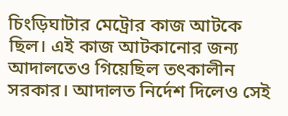চিংড়িঘাটার মেট্রোর কাজ আটকে ছিল। এই কাজ আটকানোর জন্য আদালতেও গিয়েছিল তৎকালীন সরকার। আদালত নির্দেশ দিলেও সেই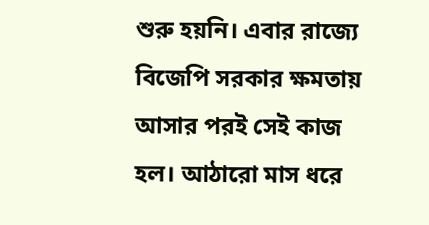শুরু হয়নি। এবার রাজ্যে বিজেপি সরকার ক্ষমতায় আসার পরই সেই কাজ হল। আঠারো মাস ধরে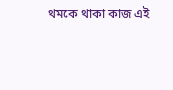থমকে থাকা কাজ এই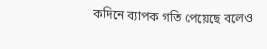কদিনে ব্যাপক গতি পেয়েছে বলেও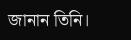জানান তিনি।